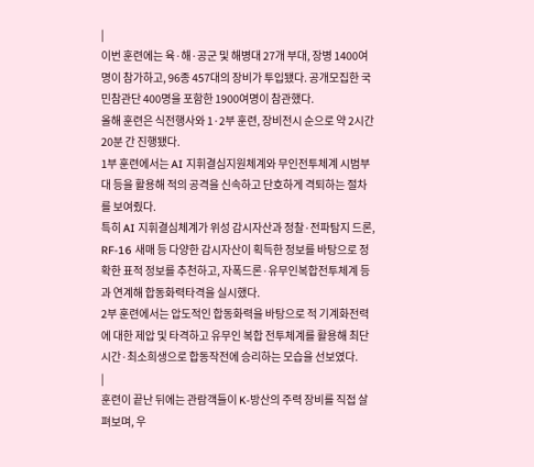|
이번 훈련에는 육·해·공군 및 해병대 27개 부대, 장병 1400여명이 참가하고, 96종 457대의 장비가 투입됐다. 공개모집한 국민참관단 400명을 포함한 1900여명이 참관했다.
올해 훈련은 식전행사와 1·2부 훈련, 장비전시 순으로 약 2시간20분 간 진행됐다.
1부 훈련에서는 AI 지휘결심지원체계와 무인전투체계 시범부대 등을 활용해 적의 공격을 신속하고 단호하게 격퇴하는 절차를 보여줬다.
특히 AI 지휘결심체계가 위성 감시자산과 정찰·전파탐지 드론, RF-16 새매 등 다양한 감시자산이 획득한 정보를 바탕으로 정확한 표적 정보를 추천하고, 자폭드론·유무인복합전투체계 등과 연계해 합동화력타격을 실시했다.
2부 훈련에서는 압도적인 합동화력을 바탕으로 적 기계화전력에 대한 제압 및 타격하고 유무인 복합 전투체계를 활용해 최단시간·최소희생으로 합동작전에 승리하는 모습을 선보였다.
|
훈련이 끝난 뒤에는 관람객들이 K-방산의 주력 장비를 직접 살펴보며, 우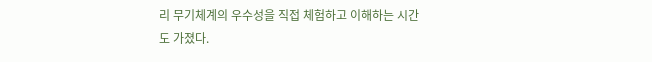리 무기체계의 우수성을 직접 체험하고 이해하는 시간도 가졌다.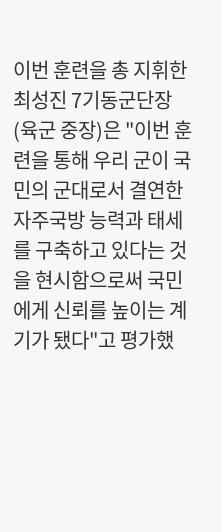이번 훈련을 총 지휘한 최성진 7기동군단장(육군 중장)은 "이번 훈련을 통해 우리 군이 국민의 군대로서 결연한 자주국방 능력과 태세를 구축하고 있다는 것을 현시함으로써 국민에게 신뢰를 높이는 계기가 됐다"고 평가했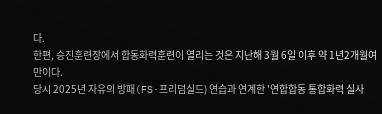다.
한편, 승진훈련장에서 합동화력훈련이 열리는 것은 지난해 3월 6일 이후 약 1년2개월여만이다.
당시 2025년 자유의 방패(FS·프리덤실드) 연습과 연계한 '연합합동 통합화력 실사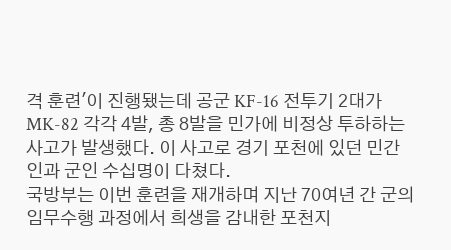격 훈련'이 진행됐는데 공군 KF-16 전투기 2대가 MK-82 각각 4발, 총 8발을 민가에 비정상 투하하는 사고가 발생했다. 이 사고로 경기 포천에 있던 민간인과 군인 수십명이 다쳤다.
국방부는 이번 훈련을 재개하며 지난 70여년 간 군의 임무수행 과정에서 희생을 감내한 포천지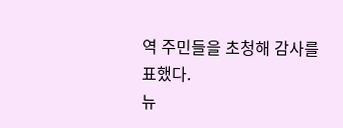역 주민들을 초청해 감사를 표했다.
뉴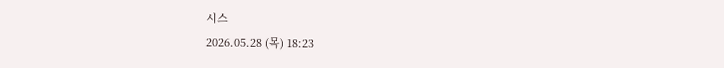시스
2026.05.28 (목) 18:23